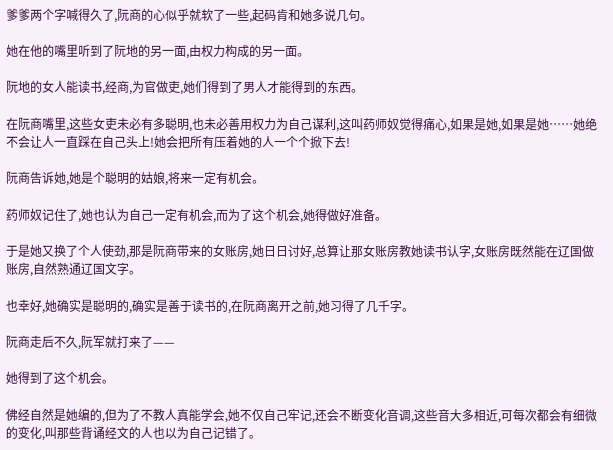爹爹两个字喊得久了,阮商的心似乎就软了一些,起码肯和她多说几句。

她在他的嘴里听到了阮地的另一面,由权力构成的另一面。

阮地的女人能读书,经商,为官做吏,她们得到了男人才能得到的东西。

在阮商嘴里,这些女吏未必有多聪明,也未必善用权力为自己谋利,这叫药师奴觉得痛心,如果是她,如果是她……她绝不会让人一直踩在自己头上!她会把所有压着她的人一个个掀下去!

阮商告诉她,她是个聪明的姑娘,将来一定有机会。

药师奴记住了,她也认为自己一定有机会,而为了这个机会,她得做好准备。

于是她又换了个人使劲,那是阮商带来的女账房,她日日讨好,总算让那女账房教她读书认字,女账房既然能在辽国做账房,自然熟通辽国文字。

也幸好,她确实是聪明的,确实是善于读书的,在阮商离开之前,她习得了几千字。

阮商走后不久,阮军就打来了——

她得到了这个机会。

佛经自然是她编的,但为了不教人真能学会,她不仅自己牢记,还会不断变化音调,这些音大多相近,可每次都会有细微的变化,叫那些背诵经文的人也以为自己记错了。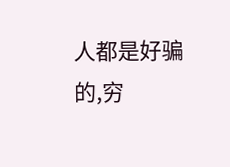人都是好骗的,穷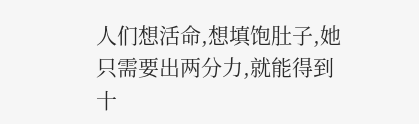人们想活命,想填饱肚子,她只需要出两分力,就能得到十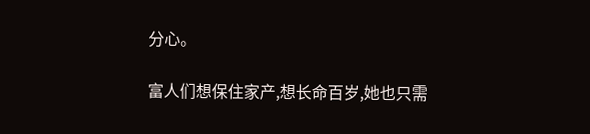分心。

富人们想保住家产,想长命百岁,她也只需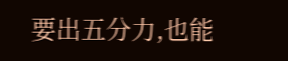要出五分力,也能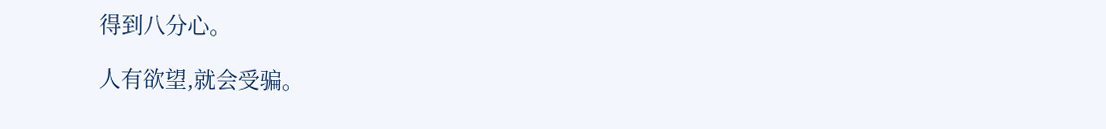得到八分心。

人有欲望,就会受骗。